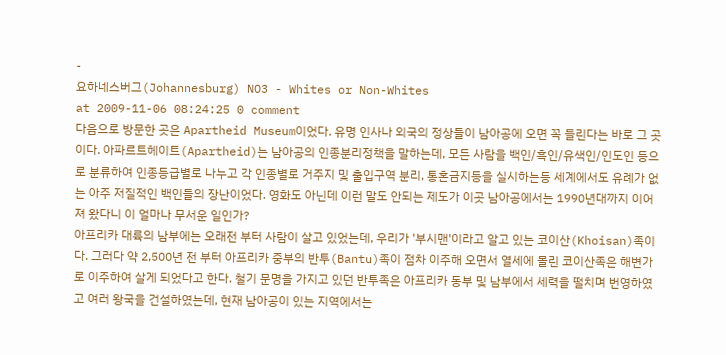-
요하네스버그(Johannesburg) NO3 - Whites or Non-Whites
at 2009-11-06 08:24:25 0 comment
다음으로 방문한 곳은 Apartheid Museum이었다. 유명 인사나 외국의 정상들이 남아공에 오면 꼭 들린다는 바로 그 곳이다. 아파르트헤이트(Apartheid)는 남아공의 인종분리정책을 말하는데, 모든 사람을 백인/흑인/유색인/인도인 등으로 분류하여 인종등급별로 나누고 각 인종별로 거주지 및 출입구역 분리, 통혼금지등을 실시하는등 세계에서도 유례가 없는 아주 저질적인 백인들의 장난이었다. 영화도 아닌데 이런 말도 안되는 제도가 이곳 남아공에서는 1990년대까지 이어져 왔다니 이 얼마나 무서운 일인가?
아프리카 대륙의 남부에는 오래전 부터 사람이 살고 있었는데, 우리가 '부시맨'이라고 알고 있는 코이산(Khoisan)족이다. 그러다 약 2,500년 전 부터 아프리카 중부의 반투(Bantu)족이 점차 이주해 오면서 열세에 몰린 코이산족은 해변가로 이주하여 살게 되었다고 한다. 철기 문명을 가지고 있던 반투족은 아프리카 동부 및 남부에서 세력을 떨치며 번영하였고 여러 왕국을 건설하였는데, 현재 남아공이 있는 지역에서는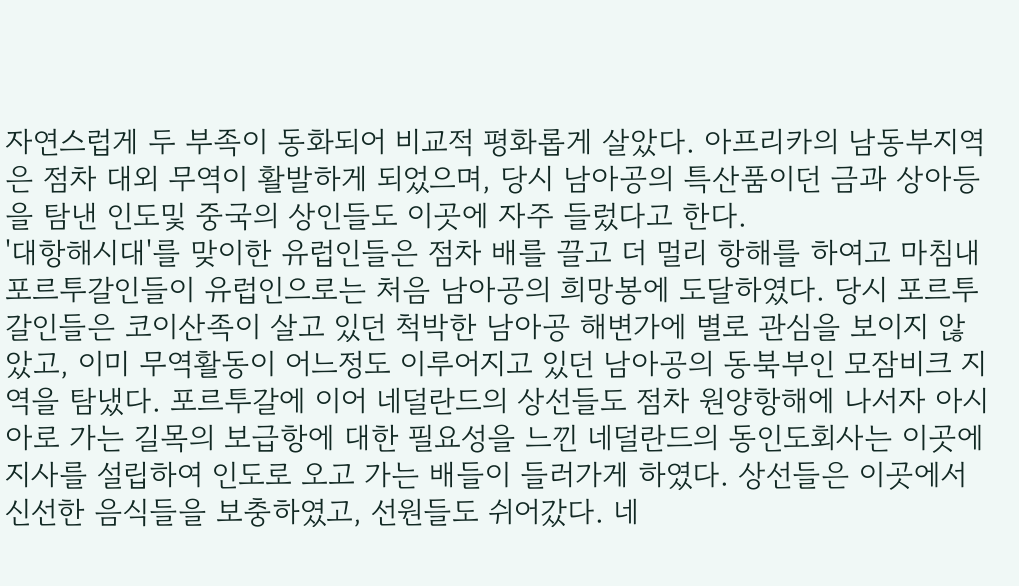자연스럽게 두 부족이 동화되어 비교적 평화롭게 살았다. 아프리카의 남동부지역은 점차 대외 무역이 활발하게 되었으며, 당시 남아공의 특산품이던 금과 상아등을 탐낸 인도및 중국의 상인들도 이곳에 자주 들렀다고 한다.
'대항해시대'를 맞이한 유럽인들은 점차 배를 끌고 더 멀리 항해를 하여고 마침내 포르투갈인들이 유럽인으로는 처음 남아공의 희망봉에 도달하였다. 당시 포르투갈인들은 코이산족이 살고 있던 척박한 남아공 해변가에 별로 관심을 보이지 않았고, 이미 무역활동이 어느정도 이루어지고 있던 남아공의 동북부인 모잠비크 지역을 탐냈다. 포르투갈에 이어 네덜란드의 상선들도 점차 원양항해에 나서자 아시아로 가는 길목의 보급항에 대한 필요성을 느낀 네덜란드의 동인도회사는 이곳에 지사를 설립하여 인도로 오고 가는 배들이 들러가게 하였다. 상선들은 이곳에서 신선한 음식들을 보충하였고, 선원들도 쉬어갔다. 네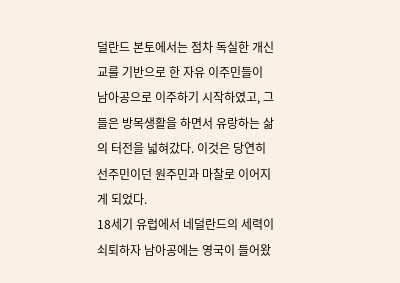덜란드 본토에서는 점차 독실한 개신교를 기반으로 한 자유 이주민들이 남아공으로 이주하기 시작하였고, 그들은 방목생활을 하면서 유랑하는 삶의 터전을 넓혀갔다. 이것은 당연히 선주민이던 원주민과 마찰로 이어지게 되었다.
18세기 유럽에서 네덜란드의 세력이 쇠퇴하자 남아공에는 영국이 들어왔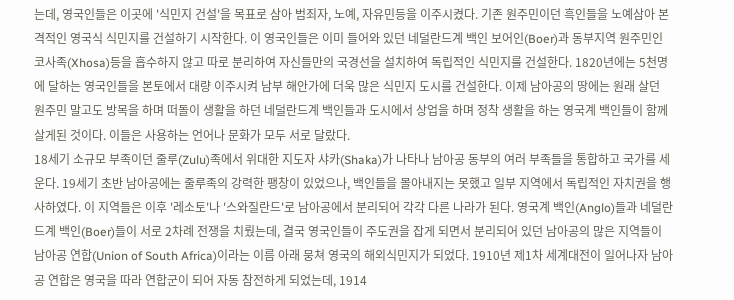는데, 영국인들은 이곳에 '식민지 건설'을 목표로 삼아 범죄자, 노예, 자유민등을 이주시켰다. 기존 원주민이던 흑인들을 노예삼아 본격적인 영국식 식민지를 건설하기 시작한다. 이 영국인들은 이미 들어와 있던 네덜란드계 백인 보어인(Boer)과 동부지역 원주민인 코사족(Xhosa)등을 흡수하지 않고 따로 분리하여 자신들만의 국경선을 설치하여 독립적인 식민지를 건설한다. 1820년에는 5천명에 달하는 영국인들을 본토에서 대량 이주시켜 남부 해안가에 더욱 많은 식민지 도시를 건설한다. 이제 남아공의 땅에는 원래 살던 원주민 말고도 방목을 하며 떠돌이 생활을 하던 네덜란드계 백인들과 도시에서 상업을 하며 정착 생활을 하는 영국계 백인들이 함께 살게된 것이다. 이들은 사용하는 언어나 문화가 모두 서로 달랐다.
18세기 소규모 부족이던 줄루(Zulu)족에서 위대한 지도자 샤카(Shaka)가 나타나 남아공 동부의 여러 부족들을 통합하고 국가를 세운다. 19세기 초반 남아공에는 줄루족의 강력한 팽창이 있었으나, 백인들을 몰아내지는 못했고 일부 지역에서 독립적인 자치권을 행사하였다. 이 지역들은 이후 '레소토'나 '스와질란드'로 남아공에서 분리되어 각각 다른 나라가 된다. 영국계 백인(Anglo)들과 네덜란드계 백인(Boer)들이 서로 2차례 전쟁을 치뤘는데, 결국 영국인들이 주도권을 잡게 되면서 분리되어 있던 남아공의 많은 지역들이 남아공 연합(Union of South Africa)이라는 이름 아래 뭉쳐 영국의 해외식민지가 되었다. 1910년 제1차 세계대전이 일어나자 남아공 연합은 영국을 따라 연합군이 되어 자동 참전하게 되었는데, 1914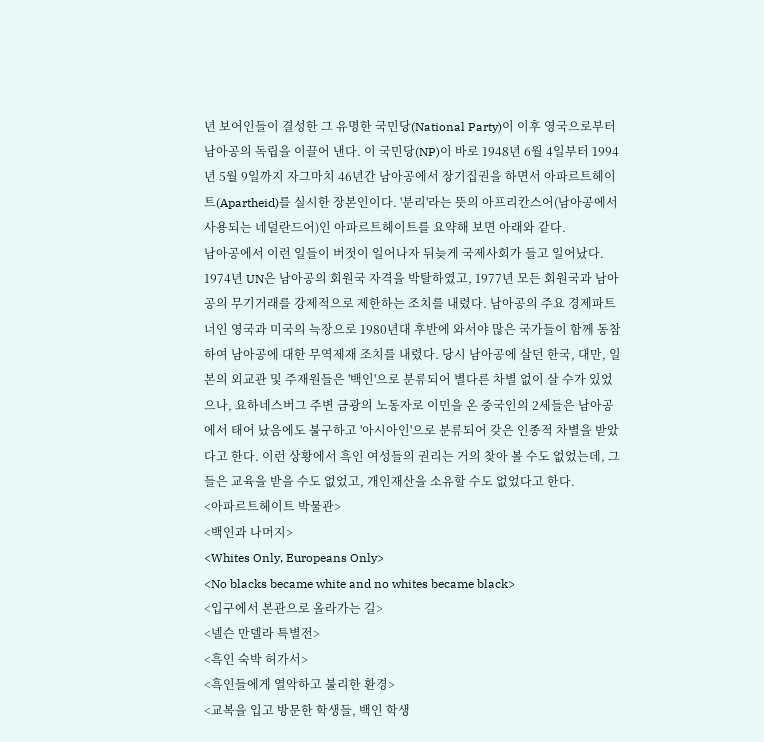년 보어인들이 결성한 그 유명한 국민당(National Party)이 이후 영국으로부터 남아공의 독립을 이끌어 낸다. 이 국민당(NP)이 바로 1948년 6월 4일부터 1994년 5월 9일까지 자그마치 46년간 남아공에서 장기집권을 하면서 아파르트헤이트(Apartheid)를 실시한 장본인이다. '분리'라는 뜻의 아프리칸스어(남아공에서 사용되는 네덜란드어)인 아파르트헤이트를 요약해 보면 아래와 같다.
남아공에서 이런 일들이 버젓이 일어나자 뒤늦게 국제사회가 들고 일어났다. 1974년 UN은 남아공의 회원국 자격을 박탈하였고, 1977년 모든 회원국과 남아공의 무기거래를 강제적으로 제한하는 조치를 내렸다. 남아공의 주요 경제파트너인 영국과 미국의 늑장으로 1980년대 후반에 와서야 많은 국가들이 함께 동참하여 남아공에 대한 무역제재 조치를 내렸다. 당시 남아공에 살던 한국, 대만, 일본의 외교관 및 주재원들은 '백인'으로 분류되어 별다른 차별 없이 살 수가 있었으나, 요하네스버그 주변 금광의 노동자로 이민을 온 중국인의 2세들은 남아공에서 태어 났음에도 불구하고 '아시아인'으로 분류되어 갖은 인종적 차별을 받았다고 한다. 이런 상황에서 흑인 여성들의 권리는 거의 찾아 볼 수도 없었는데, 그들은 교육을 받을 수도 없었고, 개인재산을 소유할 수도 없었다고 한다.
<아파르트헤이트 박물관>
<백인과 나머지>
<Whites Only, Europeans Only>
<No blacks became white and no whites became black>
<입구에서 본관으로 올라가는 길>
<넬슨 만델라 특별전>
<흑인 숙박 허가서>
<흑인들에게 열악하고 불리한 환경>
<교복을 입고 방문한 학생들, 백인 학생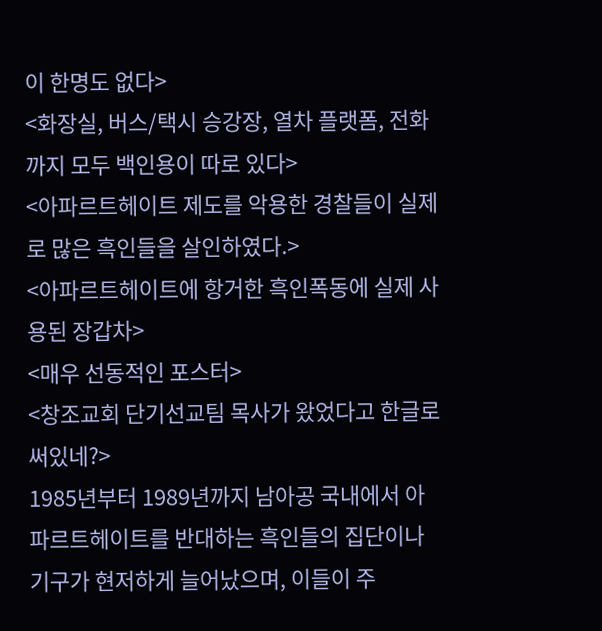이 한명도 없다>
<화장실, 버스/택시 승강장, 열차 플랫폼, 전화까지 모두 백인용이 따로 있다>
<아파르트헤이트 제도를 악용한 경찰들이 실제로 많은 흑인들을 살인하였다.>
<아파르트헤이트에 항거한 흑인폭동에 실제 사용된 장갑차>
<매우 선동적인 포스터>
<창조교회 단기선교팀 목사가 왔었다고 한글로 써있네?>
1985년부터 1989년까지 남아공 국내에서 아파르트헤이트를 반대하는 흑인들의 집단이나 기구가 현저하게 늘어났으며, 이들이 주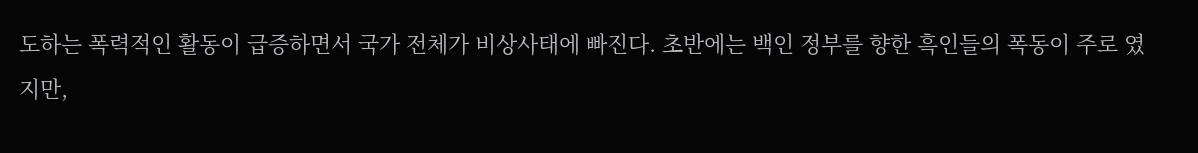도하는 폭력적인 활동이 급증하면서 국가 전체가 비상사태에 빠진다. 초반에는 백인 정부를 향한 흑인들의 폭동이 주로 였지만,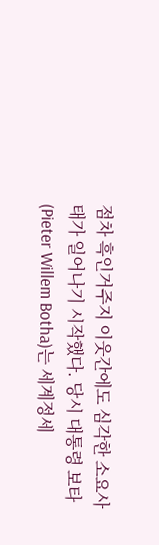점차 흑인거주지 이웃간에도 심각한 소요사태가 일어나기 시작했다. 당시 대통령 보타(Pieter Willem Botha)는 세계정세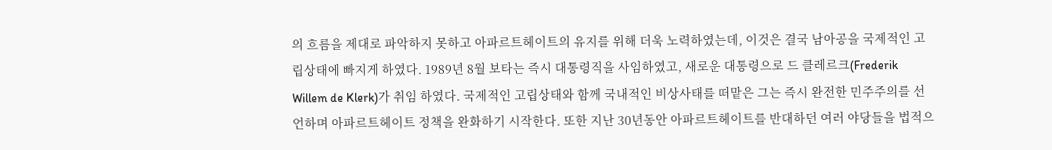의 흐름을 제대로 파악하지 못하고 아파르트헤이트의 유지를 위해 더욱 노력하였는데, 이것은 결국 남아공을 국제적인 고립상태에 빠지게 하였다. 1989년 8월 보타는 즉시 대통령직을 사임하였고, 새로운 대통령으로 드 클레르크(Frederik Willem de Klerk)가 취임 하였다. 국제적인 고립상태와 함께 국내적인 비상사태를 떠맡은 그는 즉시 완전한 민주주의를 선언하며 아파르트헤이트 정책을 완화하기 시작한다. 또한 지난 30년동안 아파르트헤이트를 반대하던 여러 야당들을 법적으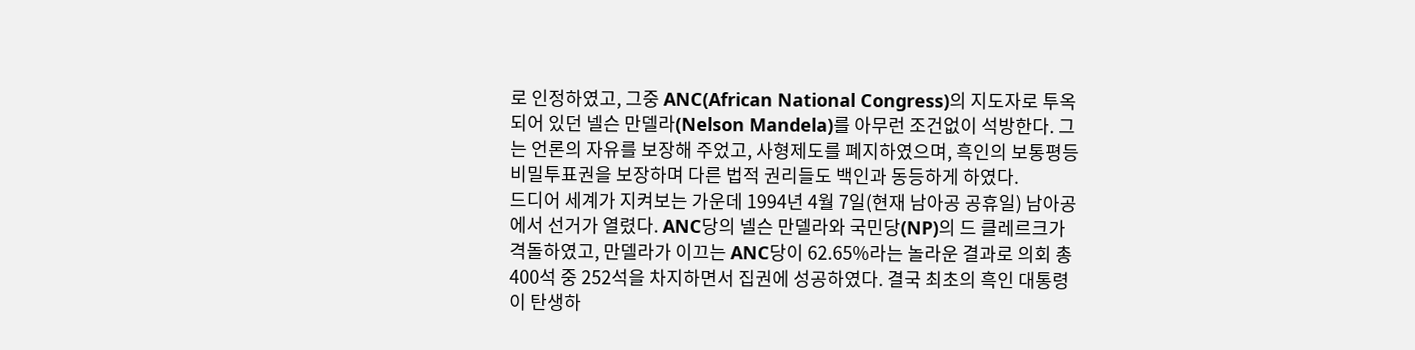로 인정하였고, 그중 ANC(African National Congress)의 지도자로 투옥되어 있던 넬슨 만델라(Nelson Mandela)를 아무런 조건없이 석방한다. 그는 언론의 자유를 보장해 주었고, 사형제도를 폐지하였으며, 흑인의 보통평등비밀투표권을 보장하며 다른 법적 권리들도 백인과 동등하게 하였다.
드디어 세계가 지켜보는 가운데 1994년 4월 7일(현재 남아공 공휴일) 남아공에서 선거가 열렸다. ANC당의 넬슨 만델라와 국민당(NP)의 드 클레르크가 격돌하였고, 만델라가 이끄는 ANC당이 62.65%라는 놀라운 결과로 의회 총400석 중 252석을 차지하면서 집권에 성공하였다. 결국 최초의 흑인 대통령이 탄생하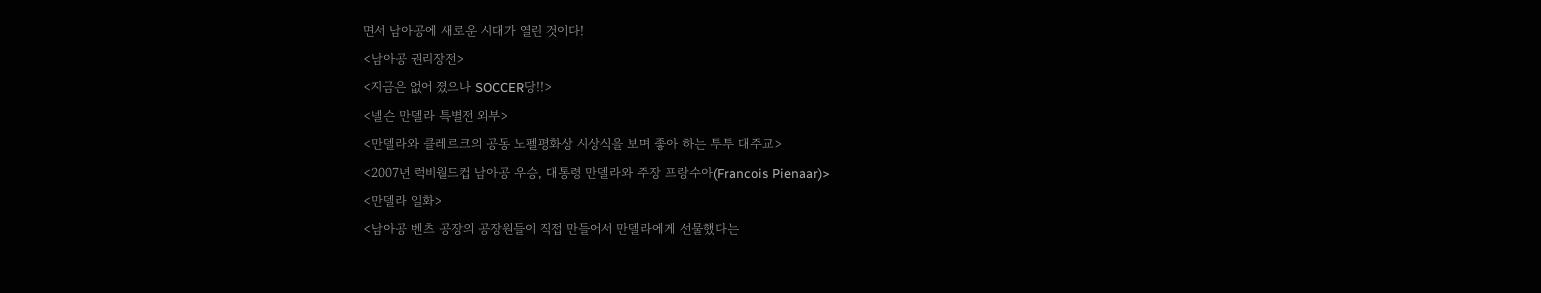면서 남아공에 새로운 시대가 열린 것이다!
<남아공 권리장전>
<지금은 없어 졌으나 SOCCER당!!>
<넬슨 만델라 특별전 외부>
<만델라와 클레르크의 공동 노펠평화상 시상식을 보며 좋아 하는 투투 대주교>
<2007년 럭비월드컵 남아공 우승, 대통령 만델라와 주장 프랑수아(Francois Pienaar)>
<만델라 일화>
<남아공 벤츠 공장의 공장원들이 직접 만들어서 만델라에게 선물했다는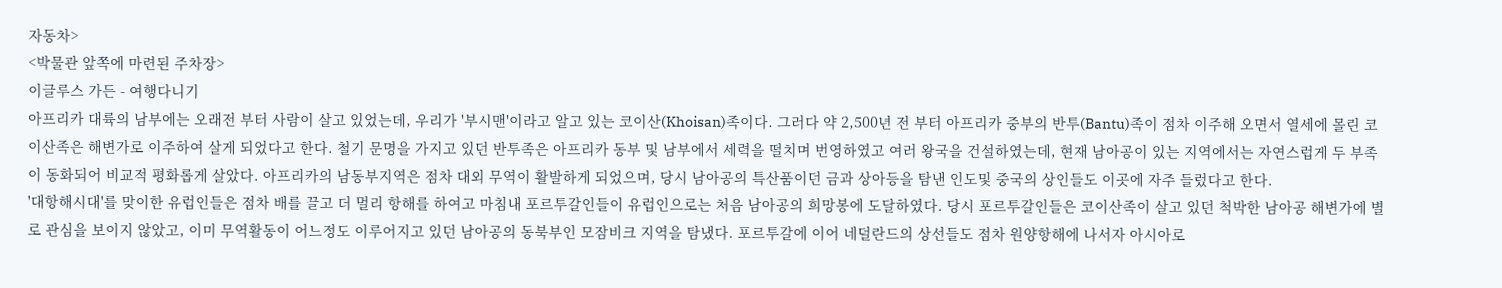자동차>
<박물관 앞쪽에 마련된 주차장>
이글루스 가든 - 여행다니기
아프리카 대륙의 남부에는 오래전 부터 사람이 살고 있었는데, 우리가 '부시맨'이라고 알고 있는 코이산(Khoisan)족이다. 그러다 약 2,500년 전 부터 아프리카 중부의 반투(Bantu)족이 점차 이주해 오면서 열세에 몰린 코이산족은 해변가로 이주하여 살게 되었다고 한다. 철기 문명을 가지고 있던 반투족은 아프리카 동부 및 남부에서 세력을 떨치며 번영하였고 여러 왕국을 건설하였는데, 현재 남아공이 있는 지역에서는 자연스럽게 두 부족이 동화되어 비교적 평화롭게 살았다. 아프리카의 남동부지역은 점차 대외 무역이 활발하게 되었으며, 당시 남아공의 특산품이던 금과 상아등을 탐낸 인도및 중국의 상인들도 이곳에 자주 들렀다고 한다.
'대항해시대'를 맞이한 유럽인들은 점차 배를 끌고 더 멀리 항해를 하여고 마침내 포르투갈인들이 유럽인으로는 처음 남아공의 희망봉에 도달하였다. 당시 포르투갈인들은 코이산족이 살고 있던 척박한 남아공 해변가에 별로 관심을 보이지 않았고, 이미 무역활동이 어느정도 이루어지고 있던 남아공의 동북부인 모잠비크 지역을 탐냈다. 포르투갈에 이어 네덜란드의 상선들도 점차 원양항해에 나서자 아시아로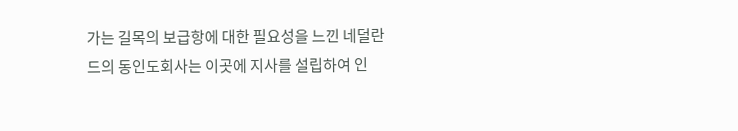가는 길목의 보급항에 대한 필요성을 느낀 네덜란드의 동인도회사는 이곳에 지사를 설립하여 인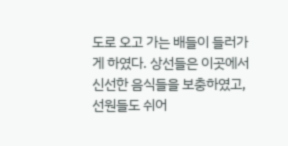도로 오고 가는 배들이 들러가게 하였다. 상선들은 이곳에서 신선한 음식들을 보충하였고, 선원들도 쉬어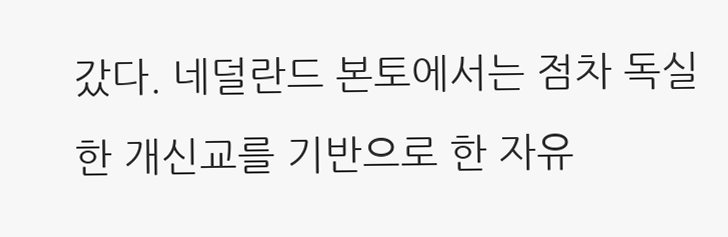갔다. 네덜란드 본토에서는 점차 독실한 개신교를 기반으로 한 자유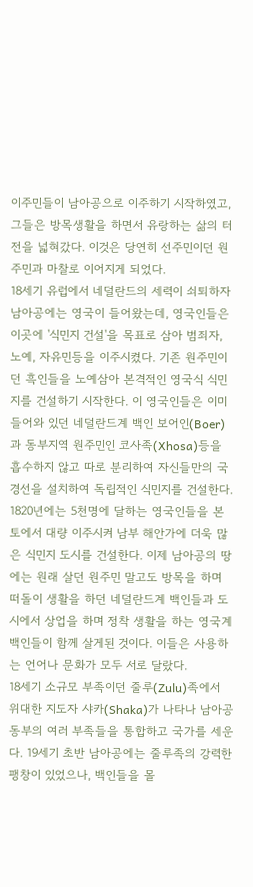이주민들이 남아공으로 이주하기 시작하였고, 그들은 방목생활을 하면서 유랑하는 삶의 터전을 넓혀갔다. 이것은 당연히 선주민이던 원주민과 마찰로 이어지게 되었다.
18세기 유럽에서 네덜란드의 세력이 쇠퇴하자 남아공에는 영국이 들어왔는데, 영국인들은 이곳에 '식민지 건설'을 목표로 삼아 범죄자, 노예, 자유민등을 이주시켰다. 기존 원주민이던 흑인들을 노예삼아 본격적인 영국식 식민지를 건설하기 시작한다. 이 영국인들은 이미 들어와 있던 네덜란드계 백인 보어인(Boer)과 동부지역 원주민인 코사족(Xhosa)등을 흡수하지 않고 따로 분리하여 자신들만의 국경선을 설치하여 독립적인 식민지를 건설한다. 1820년에는 5천명에 달하는 영국인들을 본토에서 대량 이주시켜 남부 해안가에 더욱 많은 식민지 도시를 건설한다. 이제 남아공의 땅에는 원래 살던 원주민 말고도 방목을 하며 떠돌이 생활을 하던 네덜란드계 백인들과 도시에서 상업을 하며 정착 생활을 하는 영국계 백인들이 함께 살게된 것이다. 이들은 사용하는 언어나 문화가 모두 서로 달랐다.
18세기 소규모 부족이던 줄루(Zulu)족에서 위대한 지도자 샤카(Shaka)가 나타나 남아공 동부의 여러 부족들을 통합하고 국가를 세운다. 19세기 초반 남아공에는 줄루족의 강력한 팽창이 있었으나, 백인들을 몰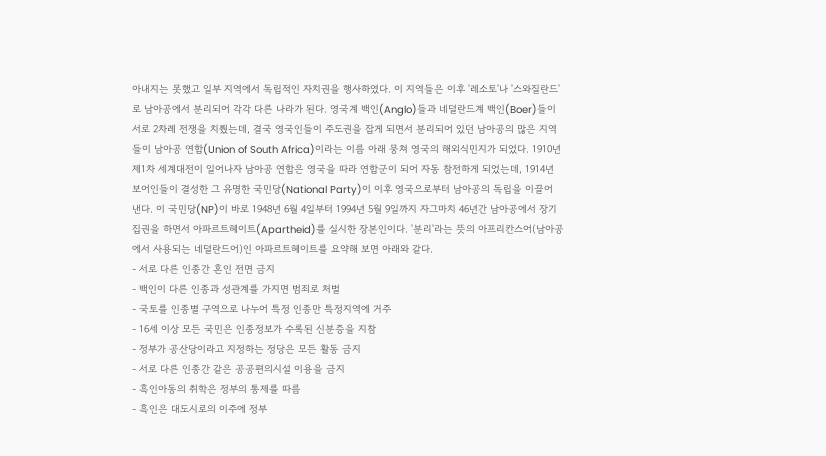아내지는 못했고 일부 지역에서 독립적인 자치권을 행사하였다. 이 지역들은 이후 '레소토'나 '스와질란드'로 남아공에서 분리되어 각각 다른 나라가 된다. 영국계 백인(Anglo)들과 네덜란드계 백인(Boer)들이 서로 2차례 전쟁을 치뤘는데, 결국 영국인들이 주도권을 잡게 되면서 분리되어 있던 남아공의 많은 지역들이 남아공 연합(Union of South Africa)이라는 이름 아래 뭉쳐 영국의 해외식민지가 되었다. 1910년 제1차 세계대전이 일어나자 남아공 연합은 영국을 따라 연합군이 되어 자동 참전하게 되었는데, 1914년 보어인들이 결성한 그 유명한 국민당(National Party)이 이후 영국으로부터 남아공의 독립을 이끌어 낸다. 이 국민당(NP)이 바로 1948년 6월 4일부터 1994년 5월 9일까지 자그마치 46년간 남아공에서 장기집권을 하면서 아파르트헤이트(Apartheid)를 실시한 장본인이다. '분리'라는 뜻의 아프리칸스어(남아공에서 사용되는 네덜란드어)인 아파르트헤이트를 요약해 보면 아래와 같다.
- 서로 다른 인종간 혼인 전면 금지
- 백인이 다른 인종과 성관계를 가지면 범죄로 처벌
- 국토를 인종별 구역으로 나누어 특정 인종만 특정지역에 거주
- 16세 이상 모든 국민은 인종정보가 수록된 신분증을 지참
- 정부가 공산당이라고 지정하는 정당은 모든 활동 금지
- 서로 다른 인종간 같은 공공편의시설 이용을 금지
- 흑인아동의 취학은 정부의 통제를 따름
- 흑인은 대도시로의 이주에 정부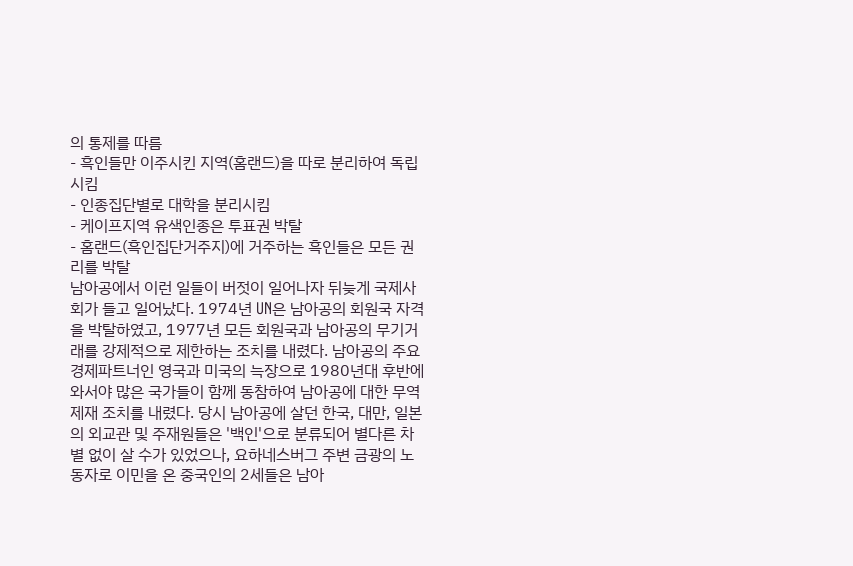의 통제를 따름
- 흑인들만 이주시킨 지역(홈랜드)을 따로 분리하여 독립시킴
- 인종집단별로 대학을 분리시킴
- 케이프지역 유색인종은 투표권 박탈
- 홈랜드(흑인집단거주지)에 거주하는 흑인들은 모든 권리를 박탈
남아공에서 이런 일들이 버젓이 일어나자 뒤늦게 국제사회가 들고 일어났다. 1974년 UN은 남아공의 회원국 자격을 박탈하였고, 1977년 모든 회원국과 남아공의 무기거래를 강제적으로 제한하는 조치를 내렸다. 남아공의 주요 경제파트너인 영국과 미국의 늑장으로 1980년대 후반에 와서야 많은 국가들이 함께 동참하여 남아공에 대한 무역제재 조치를 내렸다. 당시 남아공에 살던 한국, 대만, 일본의 외교관 및 주재원들은 '백인'으로 분류되어 별다른 차별 없이 살 수가 있었으나, 요하네스버그 주변 금광의 노동자로 이민을 온 중국인의 2세들은 남아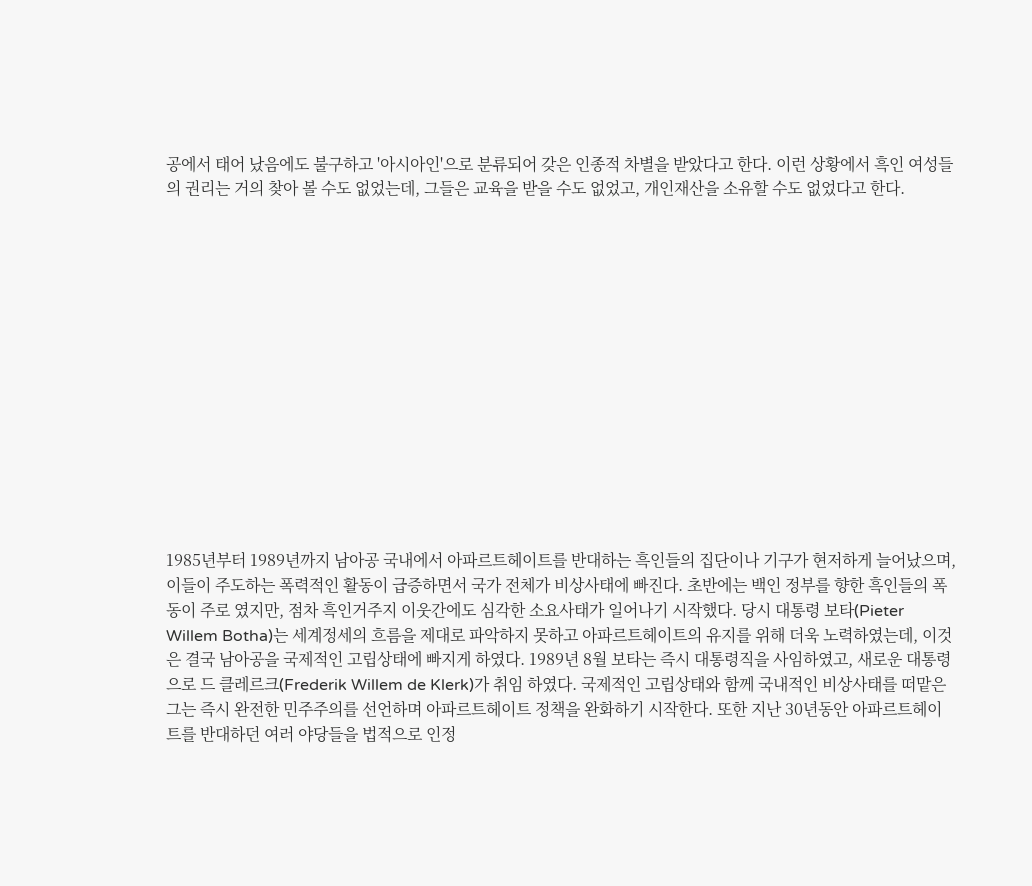공에서 태어 났음에도 불구하고 '아시아인'으로 분류되어 갖은 인종적 차별을 받았다고 한다. 이런 상황에서 흑인 여성들의 권리는 거의 찾아 볼 수도 없었는데, 그들은 교육을 받을 수도 없었고, 개인재산을 소유할 수도 없었다고 한다.














1985년부터 1989년까지 남아공 국내에서 아파르트헤이트를 반대하는 흑인들의 집단이나 기구가 현저하게 늘어났으며, 이들이 주도하는 폭력적인 활동이 급증하면서 국가 전체가 비상사태에 빠진다. 초반에는 백인 정부를 향한 흑인들의 폭동이 주로 였지만, 점차 흑인거주지 이웃간에도 심각한 소요사태가 일어나기 시작했다. 당시 대통령 보타(Pieter Willem Botha)는 세계정세의 흐름을 제대로 파악하지 못하고 아파르트헤이트의 유지를 위해 더욱 노력하였는데, 이것은 결국 남아공을 국제적인 고립상태에 빠지게 하였다. 1989년 8월 보타는 즉시 대통령직을 사임하였고, 새로운 대통령으로 드 클레르크(Frederik Willem de Klerk)가 취임 하였다. 국제적인 고립상태와 함께 국내적인 비상사태를 떠맡은 그는 즉시 완전한 민주주의를 선언하며 아파르트헤이트 정책을 완화하기 시작한다. 또한 지난 30년동안 아파르트헤이트를 반대하던 여러 야당들을 법적으로 인정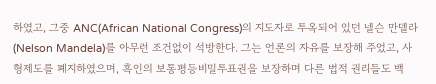하였고, 그중 ANC(African National Congress)의 지도자로 투옥되어 있던 넬슨 만델라(Nelson Mandela)를 아무런 조건없이 석방한다. 그는 언론의 자유를 보장해 주었고, 사형제도를 폐지하였으며, 흑인의 보통평등비밀투표권을 보장하며 다른 법적 권리들도 백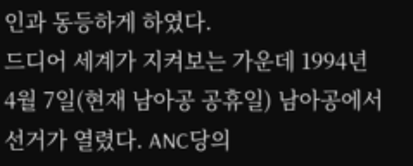인과 동등하게 하였다.
드디어 세계가 지켜보는 가운데 1994년 4월 7일(현재 남아공 공휴일) 남아공에서 선거가 열렸다. ANC당의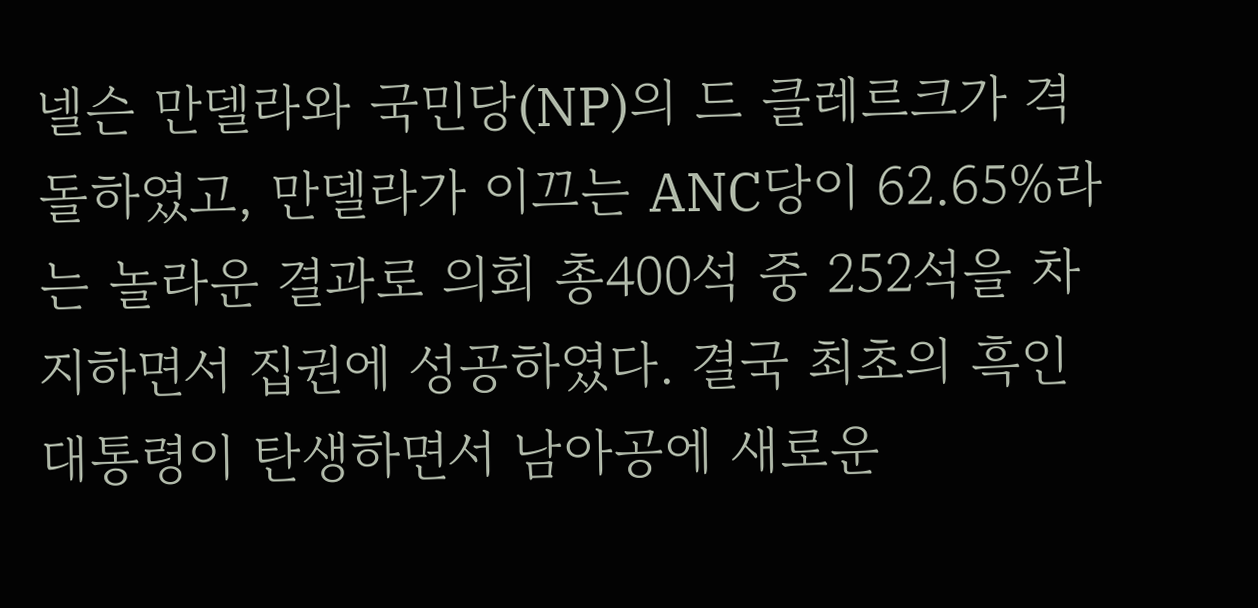넬슨 만델라와 국민당(NP)의 드 클레르크가 격돌하였고, 만델라가 이끄는 ANC당이 62.65%라는 놀라운 결과로 의회 총400석 중 252석을 차지하면서 집권에 성공하였다. 결국 최초의 흑인 대통령이 탄생하면서 남아공에 새로운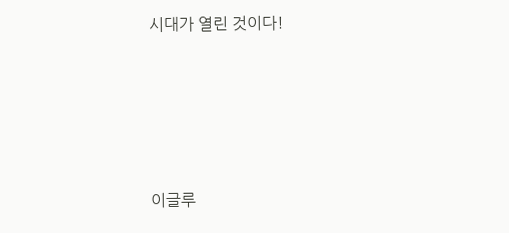시대가 열린 것이다!








이글루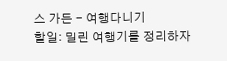스 가든 - 여행다니기
할일: 밀린 여행기를 정리하자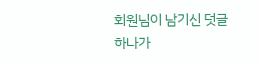회원님이 남기신 덧글 하나가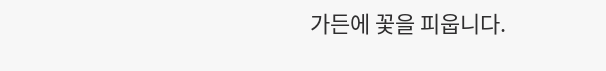가든에 꽃을 피웁니다.